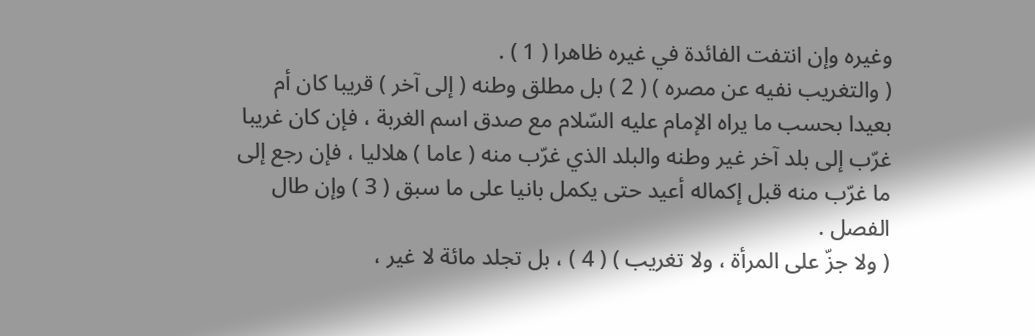وغيره وإن انتفت الفائدة في غيره ظاهرا ( 1 ) .
( والتغريب نفيه عن مصره ) ( 2 ) بل مطلق وطنه ( إلى آخر ) قريبا كان أم بعيدا بحسب ما يراه الإمام عليه السّلام مع صدق اسم الغربة ، فإن كان غريبا غرّب إلى بلد آخر غير وطنه والبلد الذي غرّب منه ( عاما ) هلاليا ، فإن رجع إلى ما غرّب منه قبل إكماله أعيد حتى يكمل بانيا على ما سبق ( 3 ) وإن طال الفصل .
( ولا جزّ على المرأة ، ولا تغريب ) ( 4 ) ، بل تجلد مائة لا غير ،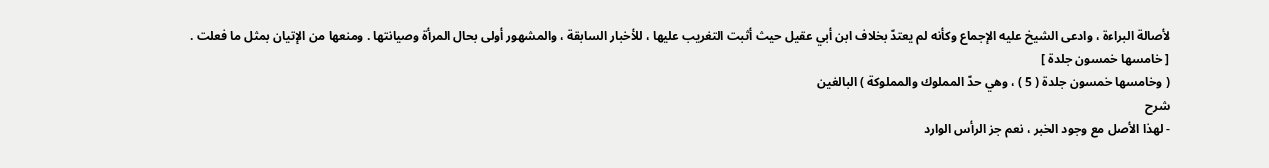لأصالة البراءة ، وادعى الشيخ عليه الإجماع وكأنه لم يعتدّ بخلاف ابن أبي عقيل حيث أثبت التغريب عليها ، للأخبار السابقة ، والمشهور أولى بحال المرأة وصيانتها . ومنعها من الإتيان بمثل ما فعلت .
[ خامسها خمسون جلدة ]
( وخامسها خمسون جلدة ( 5 ) ، وهي حدّ المملوك والمملوكة ) البالغين
شرح
- لهذا الأصل مع وجود الخبر ، نعم جز الرأس الوارد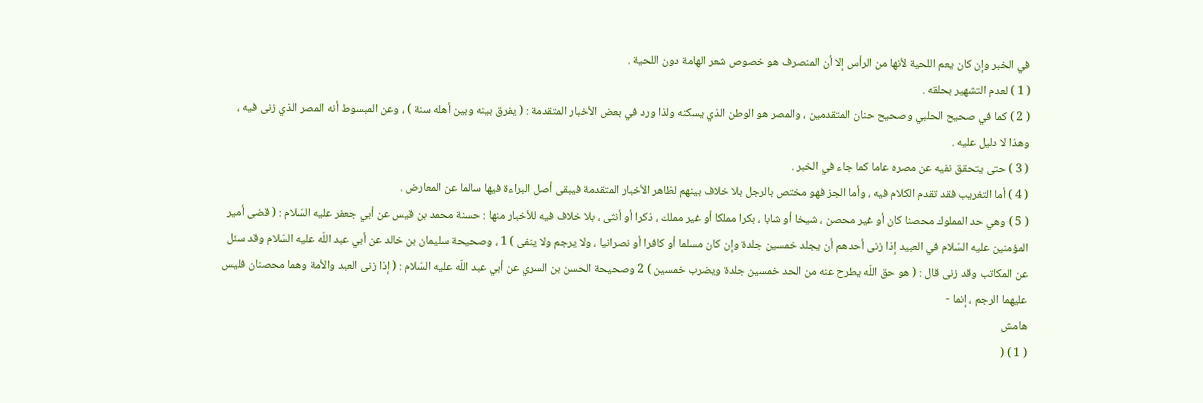في الخبر وإن كان يعم اللحية لأنها من الرأس إلا أن المنصرف هو خصوص شعر الهامة دون اللحية .
( 1 ) لعدم التشهير بحلقه .
( 2 ) كما في صحيح الحلبي وصحيح حنان المتقدمين ، والمصر هو الوطن الذي يسكنه ولذا ورد في بعض الأخبار المتقدمة : ( يفرق بينه وبين أهله سنة ) ، وعن المبسوط أنه المصر الذي زنى فيه ، وهذا لا دليل عليه .
( 3 ) حتى يتحقق نفيه عن مصره عاما كما جاء في الخبر .
( 4 ) أما التغريب فقد تقدم الكلام فيه ، وأما الجز فهو مختص بالرجل بلا خلاف بينهم لظاهر الأخبار المتقدمة فيبقى أصل البراءة فيها سالما عن المعارض .
( 5 ) وهي حد المملوك محصنا كان أو غير محصن ، شيخا أو شابا ، بكرا مملكا أو غير مملك ، ذكرا أو أنثى ، بلا خلاف فيه للأخبار منها : حسنة محمد بن قيس عن أبي جعفر عليه السّلام : ( قضى أمير المؤمنين عليه السّلام في العبيد إذا زنى أحدهم أن يجلد خمسين جلدة وإن كان مسلما أو كافرا أو نصرانيا ، ولا يرجم ولا ينفى ) 1 ، وصحيحة سليمان بن خالد عن أبي عبد اللّه عليه السّلام وقد سئل عن المكاتب وقد زنى قال : ( هو حق اللّه يطرح عنه من الحد خمسين جلدة ويضرب خمسين ) 2 وصحيحة الحسن بن السري عن أبي عبد اللّه عليه السّلام : ( إذا زنى العبد والأمة وهما محصنان فليس عليهما الرجم ، إنما -
هامش
( 1 ) (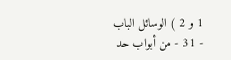1 و 2 ) الوسائل الباب - 31 - من أبواب حد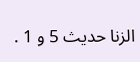الزنا حديث 5 و 1 .